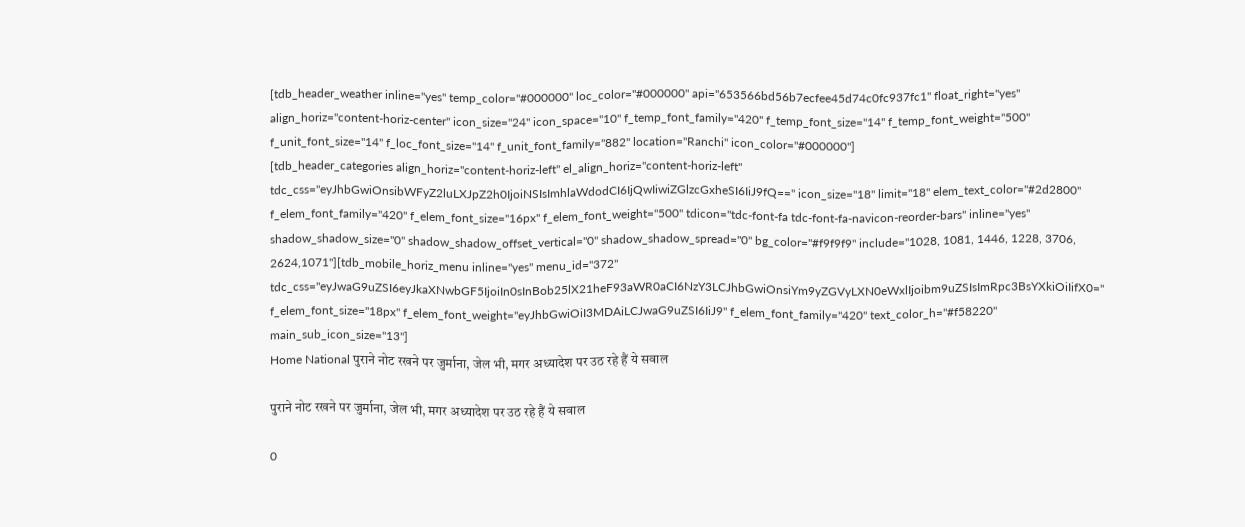[tdb_header_weather inline="yes" temp_color="#000000" loc_color="#000000" api="653566bd56b7ecfee45d74c0fc937fc1" float_right="yes" align_horiz="content-horiz-center" icon_size="24" icon_space="10" f_temp_font_family="420" f_temp_font_size="14" f_temp_font_weight="500" f_unit_font_size="14" f_loc_font_size="14" f_unit_font_family="882" location="Ranchi" icon_color="#000000"]
[tdb_header_categories align_horiz="content-horiz-left" el_align_horiz="content-horiz-left" tdc_css="eyJhbGwiOnsibWFyZ2luLXJpZ2h0IjoiNSIsImhlaWdodCI6IjQwIiwiZGlzcGxheSI6IiJ9fQ==" icon_size="18" limit="18" elem_text_color="#2d2800" f_elem_font_family="420" f_elem_font_size="16px" f_elem_font_weight="500" tdicon="tdc-font-fa tdc-font-fa-navicon-reorder-bars" inline="yes" shadow_shadow_size="0" shadow_shadow_offset_vertical="0" shadow_shadow_spread="0" bg_color="#f9f9f9" include="1028, 1081, 1446, 1228, 3706, 2624,1071"][tdb_mobile_horiz_menu inline="yes" menu_id="372" tdc_css="eyJwaG9uZSI6eyJkaXNwbGF5IjoiIn0sInBob25lX21heF93aWR0aCI6NzY3LCJhbGwiOnsiYm9yZGVyLXN0eWxlIjoibm9uZSIsImRpc3BsYXkiOiIifX0=" f_elem_font_size="18px" f_elem_font_weight="eyJhbGwiOiI3MDAiLCJwaG9uZSI6IiJ9" f_elem_font_family="420" text_color_h="#f58220" main_sub_icon_size="13"]
Home National पुराने नोट रखने पर जुर्माना, जेल भी, मगर अध्यादेश पर उठ रहे हैं ये सवाल

पुराने नोट रखने पर जुर्माना, जेल भी, मगर अध्यादेश पर उठ रहे हैं ये सवाल

0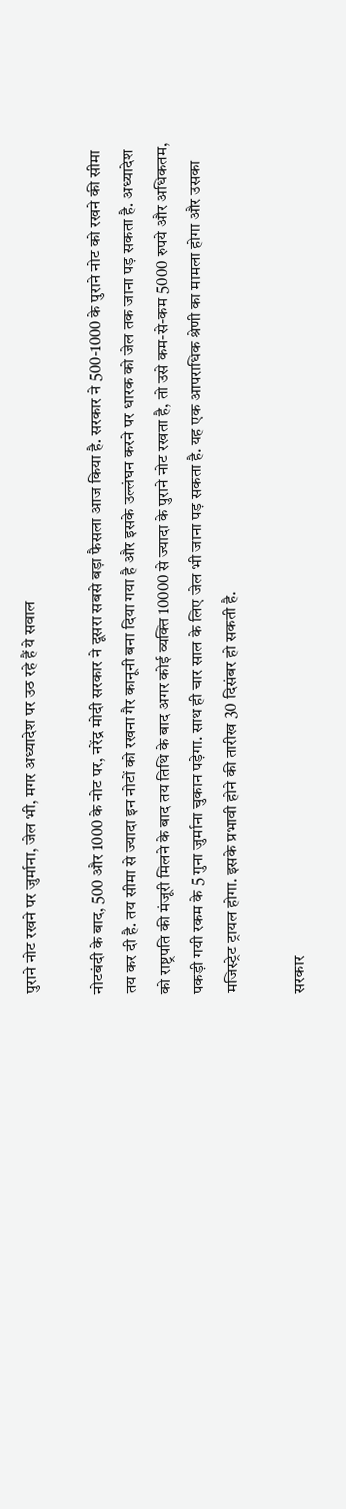पुराने नोट रखने पर जुर्माना, जेल भी, मगर अध्यादेश पर उठ रहे हैं ये सवाल

नोटबंदी के बाद, 500 और 1000 के नोट पर, नरेंद्र मोदी सरकार ने दूसरा सबसे बड़ा फैसला आज किया है. सरकार ने 500-1000 के पुराने नोट को रखने की सीमा तय कर दी है. तय सीमा से ज्यादा इन नोटों को रखना गैर कानूनी बना दिया गया है और इसके उल्लंघन करने पर धारक को जेल तक जाना पड़ सकता है. अध्यादेश को राष्ट्रपति की मंजूरी मिलने के बाद तय तिथि के बाद अगर कोई व्यक्ति 10000 से ज्यादा के पुराने नोट रखता है, तो उसे कम-से-कम 5000 रुपये और अधिकतम, पकड़ी गयी रकम के 5 गुना जुर्माना चुकान पड़ेगा. साथ ही चार साल के लिए जेल भी जाना पड़ सकता है. यह एक आपराधिक श्रेणी का मामला होगा और उसका मजिस्ट्रेट ट्रायल होगा. इसके प्रभावी होने की तारीख 30 दिसंबर हो सकती है.

सरकार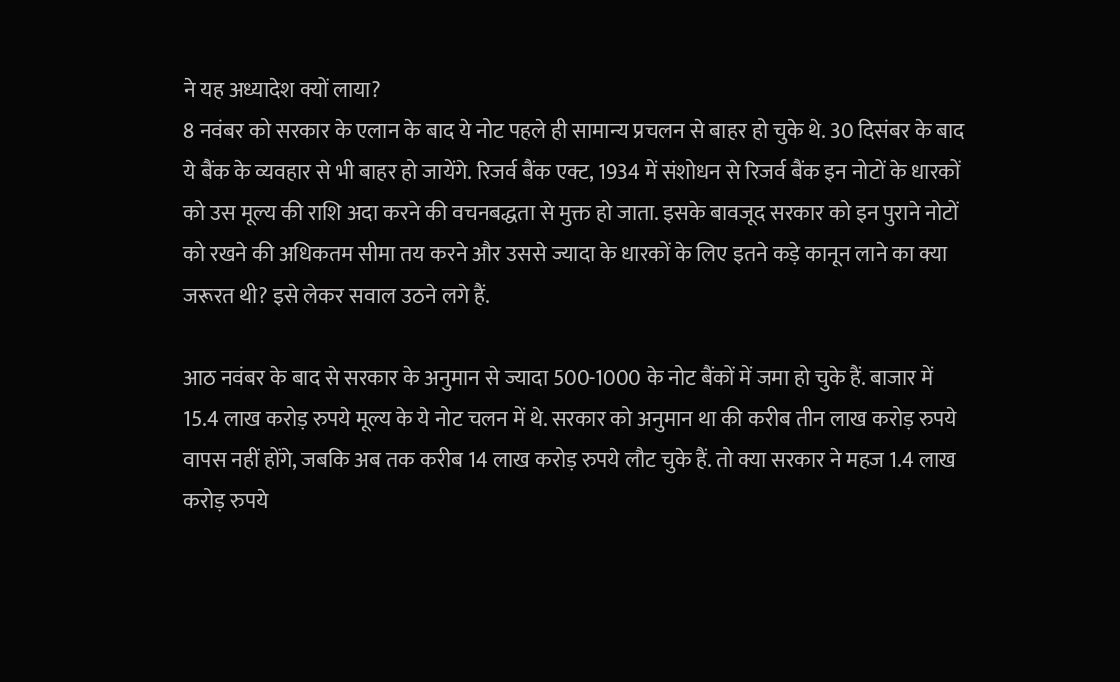ने यह अध्यादेश क्यों लाया?
8 नवंबर को सरकार के एलान के बाद ये नोट पहले ही सामान्य प्रचलन से बाहर हो चुके थे. 30 दिसंबर के बाद ये बैंक के व्यवहार से भी बाहर हो जायेंगे. रिजर्व बैंक एक्ट, 1934 में संशोधन से रिजर्व बैंक इन नोटों के धारकों को उस मूल्य की राशि अदा करने की वचनबद्धता से मुक्त हो जाता. इसके बावजूद सरकार को इन पुराने नोटों को रखने की अधिकतम सीमा तय करने और उससे ज्यादा के धारकों के लिए इतने कड़े कानून लाने का क्या जरूरत थी‍? इसे लेकर सवाल उठने लगे हैं.

आठ नवंबर के बाद से सरकार के अनुमान से ज्यादा 500-1000 के नोट बैंकों में जमा हो चुके हैं. बाजार में 15.4 लाख करोड़ रुपये मूल्य के ये नोट चलन में थे. सरकार को अनुमान था की करीब तीन लाख करोड़ रुपये वापस नहीं होंगे, जबकि अब तक करीब 14 लाख करोड़ रुपये लौट चुके हैं. तो क्या सरकार ने महज 1.4 लाख करोड़ रुपये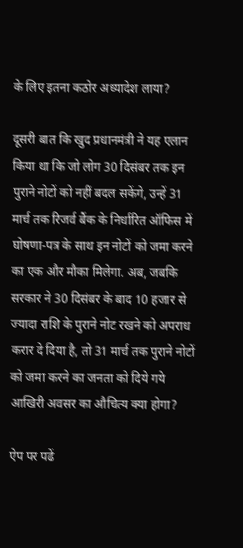के लिए इतना कठोर अध्यादेश लाया‍?

दूसरी बात कि खुद प्रधानमंत्री ने यह एलान किया था कि जो लोग 30 दिसंबर तक इन पुराने नोटों को नहीं बदल सकेंगे, उन्हें 31 मार्च तक रिजर्व बैंक के निर्धारित ऑफिस में घोषणा-पत्र के साथ इन नोटों को जमा करने का एक और मौका मिलेगा. अब, जबकि सरकार ने 30 दिसंबर के बाद 10 हजार से ज्यादा राशि के पुराने नोट रखने को अपराध करार दे दिया है, तो 31 मार्च तक पुराने नोटों को जमा करने का जनता को दिये गये आखिरी अवसर का औचित्य क्या होगा?

ऐप पर पढें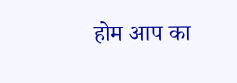होम आप का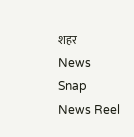शहर
News Snap News Reel